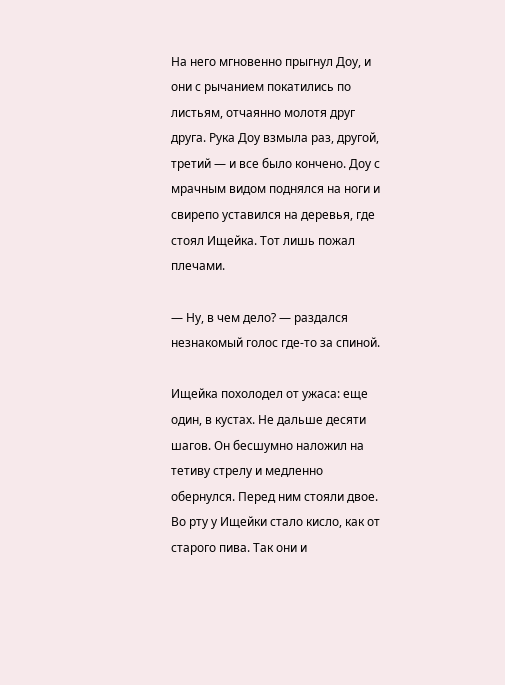На него мгновенно прыгнул Доу, и они с рычанием покатились по листьям, отчаянно молотя друг друга. Рука Доу взмыла раз, другой, третий — и все было кончено. Доу с мрачным видом поднялся на ноги и свирепо уставился на деревья, где стоял Ищейка. Тот лишь пожал плечами.

— Ну, в чем дело? — раздался незнакомый голос где-то за спиной.

Ищейка похолодел от ужаса: еще один, в кустах. Не дальше десяти шагов. Он бесшумно наложил на тетиву стрелу и медленно обернулся. Перед ним стояли двое. Во рту у Ищейки стало кисло, как от старого пива. Так они и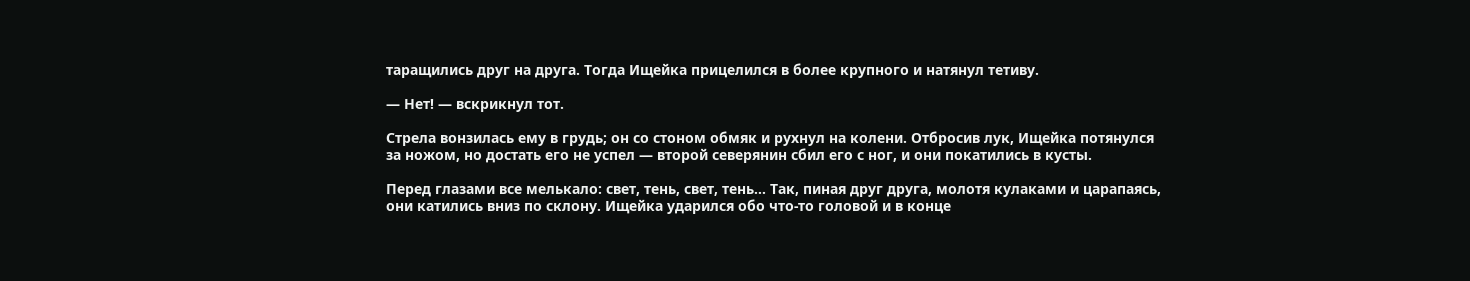таращились друг на друга. Тогда Ищейка прицелился в более крупного и натянул тетиву.

— Нет! — вскрикнул тот.

Стрела вонзилась ему в грудь; он со стоном обмяк и рухнул на колени. Отбросив лук, Ищейка потянулся за ножом, но достать его не успел — второй северянин сбил его с ног, и они покатились в кусты.

Перед глазами все мелькало: свет, тень, свет, тень… Так, пиная друг друга, молотя кулаками и царапаясь, они катились вниз по склону. Ищейка ударился обо что-то головой и в конце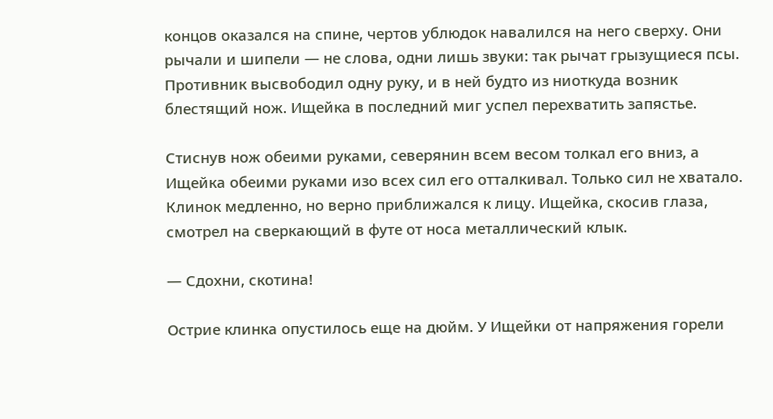концов оказался на спине, чертов ублюдок навалился на него сверху. Они рычали и шипели — не слова, одни лишь звуки: так рычат грызущиеся псы. Противник высвободил одну руку, и в ней будто из ниоткуда возник блестящий нож. Ищейка в последний миг успел перехватить запястье.

Стиснув нож обеими руками, северянин всем весом толкал его вниз, а Ищейка обеими руками изо всех сил его отталкивал. Только сил не хватало. Клинок медленно, но верно приближался к лицу. Ищейка, скосив глаза, смотрел на сверкающий в футе от носа металлический клык.

— Сдохни, скотина!

Острие клинка опустилось еще на дюйм. У Ищейки от напряжения горели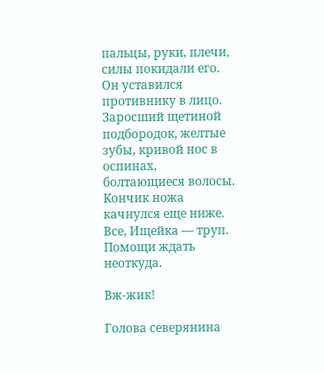пальцы, руки, плечи, силы покидали его. Он уставился противнику в лицо. Заросший щетиной подбородок, желтые зубы, кривой нос в оспинах, болтающиеся волосы. Кончик ножа качнулся еще ниже. Все, Ищейка — труп. Помощи ждать неоткуда.

Вж-жик!

Голова северянина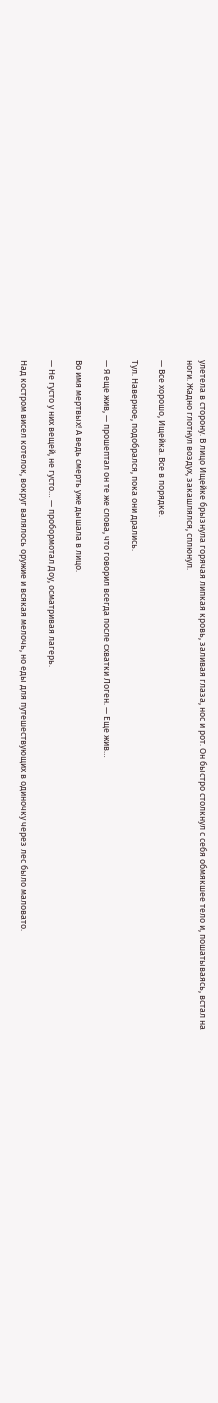улетела в сторону. В лицо Ищейке брызнула горячая липкая кровь, заливая глаза, нос и рот. Он быстро столкнул с себя обмякшее тело и, пошатываясь, встал на ноги. Жадно глотнул воздух, закашлялся, сплюнул.

— Все хорошо, Ищейка. Все в порядке.

Тул. Наверное, подобрался, пока они дрались.

— Я еще жив, — прошептал он те же слова, что говорил всегда после схватки Логен. — Еще жив…

Во имя мертвых! А ведь смерть уже дышала в лицо.

— Не густо у них вещей, не густо… — пробормотал Доу, осматривая лагерь.

Над костром висел котелок, вокруг валялось оружие и всякая мелочь, но еды для путешествующих в одиночку через лес было маловато.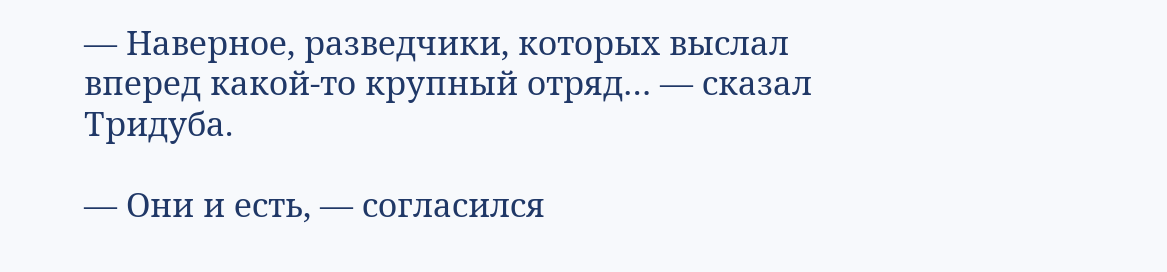— Наверное, разведчики, которых выслал вперед какой-то крупный отряд… — сказал Тридуба.

— Они и есть, — согласился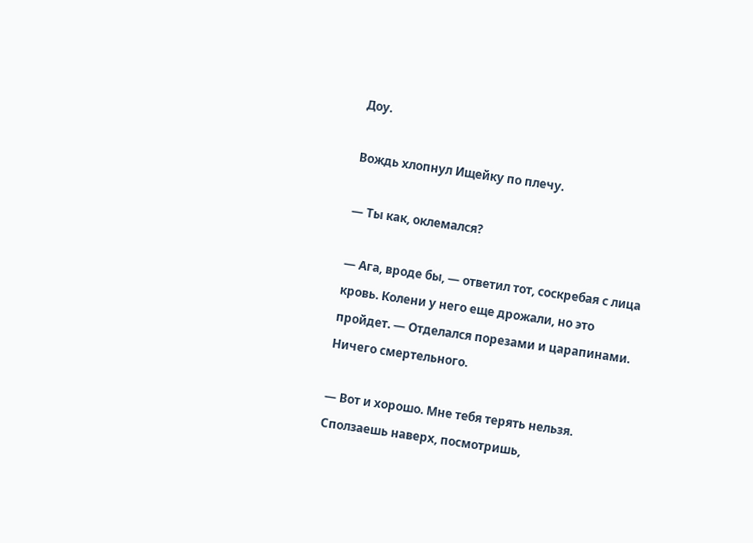Доу.

Вождь хлопнул Ищейку по плечу.

— Ты как, оклемался?

— Ага, вроде бы, — ответил тот, соскребая с лица кровь. Колени у него еще дрожали, но это пройдет. — Отделался порезами и царапинами. Ничего смертельного.

— Вот и хорошо. Мне тебя терять нельзя. Сползаешь наверх, посмотришь,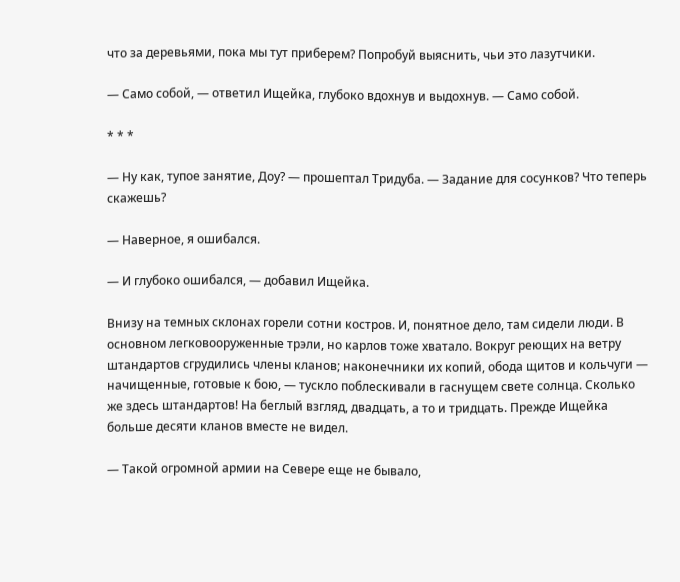что за деревьями, пока мы тут приберем? Попробуй выяснить, чьи это лазутчики.

— Само собой, — ответил Ищейка, глубоко вдохнув и выдохнув. — Само собой.

* * *

— Ну как, тупое занятие, Доу? — прошептал Тридуба. — Задание для сосунков? Что теперь скажешь?

— Наверное, я ошибался.

— И глубоко ошибался, — добавил Ищейка.

Внизу на темных склонах горели сотни костров. И, понятное дело, там сидели люди. В основном легковооруженные трэли, но карлов тоже хватало. Вокруг реющих на ветру штандартов сгрудились члены кланов; наконечники их копий, обода щитов и кольчуги — начищенные, готовые к бою, — тускло поблескивали в гаснущем свете солнца. Сколько же здесь штандартов! На беглый взгляд, двадцать, а то и тридцать. Прежде Ищейка больше десяти кланов вместе не видел.

— Такой огромной армии на Севере еще не бывало,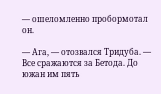— ошеломленно пробормотал он.

— Ага, — отозвался Тридуба. — Все сражаются за Бетода. До южан им пять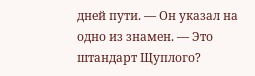дней пути. — Он указал на одно из знамен. — Это штандарт Щуплого?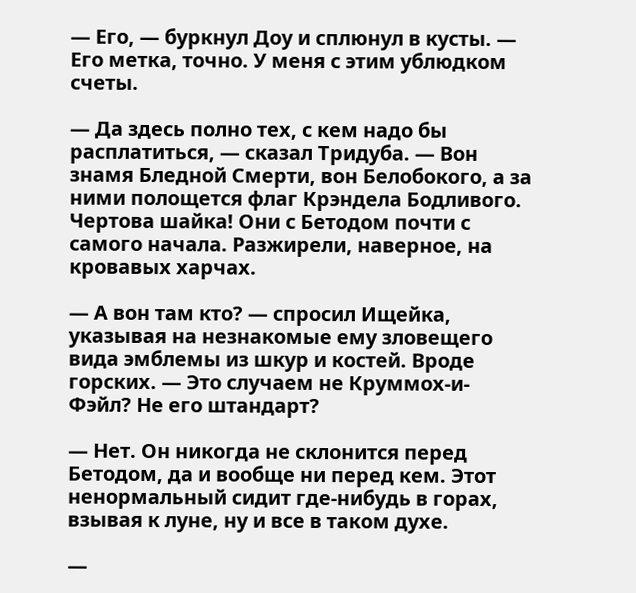— Его, — буркнул Доу и сплюнул в кусты. — Его метка, точно. У меня с этим ублюдком счеты.

— Да здесь полно тех, с кем надо бы расплатиться, — сказал Тридуба. — Вон знамя Бледной Смерти, вон Белобокого, а за ними полощется флаг Крэндела Бодливого. Чертова шайка! Они с Бетодом почти с самого начала. Разжирели, наверное, на кровавых харчах.

— А вон там кто? — спросил Ищейка, указывая на незнакомые ему зловещего вида эмблемы из шкур и костей. Вроде горских. — Это случаем не Круммох-и-Фэйл? Не его штандарт?

— Нет. Он никогда не склонится перед Бетодом, да и вообще ни перед кем. Этот ненормальный сидит где-нибудь в горах, взывая к луне, ну и все в таком духе.

—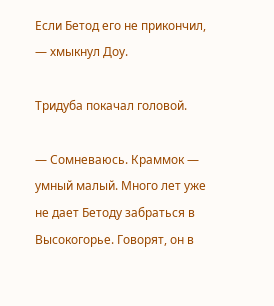Если Бетод его не прикончил, — хмыкнул Доу.

Тридуба покачал головой.

— Сомневаюсь. Краммок — умный малый. Много лет уже не дает Бетоду забраться в Высокогорье. Говорят, он в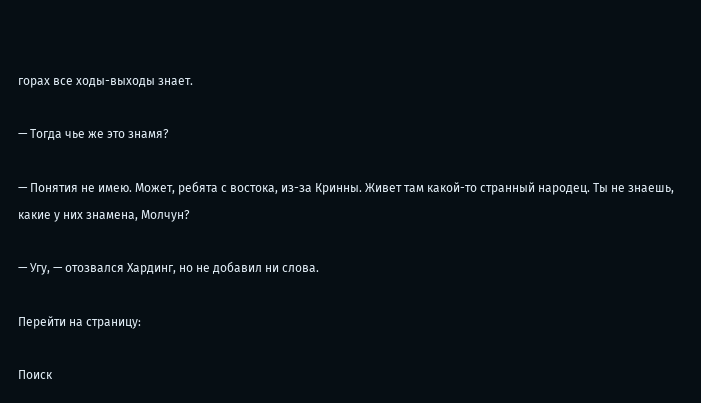горах все ходы-выходы знает.

— Тогда чье же это знамя?

— Понятия не имею. Может, ребята с востока, из-за Кринны. Живет там какой-то странный народец. Ты не знаешь, какие у них знамена, Молчун?

— Угу, — отозвался Хардинг, но не добавил ни слова.

Перейти на страницу:

Поиск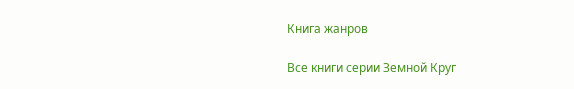Книга жанров

Все книги серии Земной Круг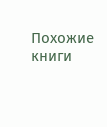Похожие книги